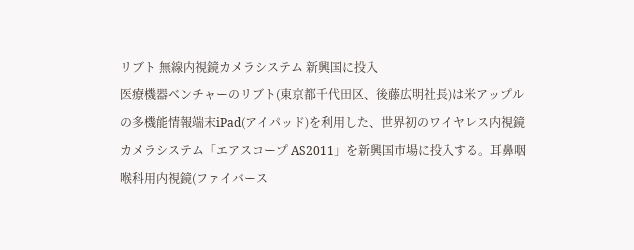リブト 無線内視鏡カメラシステム 新興国に投入
医療機器ベンチャーのリブト(東京都千代田区、後藤広明社長)は米アップルの多機能情報端末iPad(アイパッド)を利用した、世界初のワイヤレス内視鏡カメラシステム「エアスコープ AS2011」を新興国市場に投入する。耳鼻咽喉科用内視鏡(ファイバース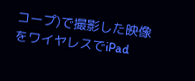コープ)で撮影した映像をワイヤレスでiPad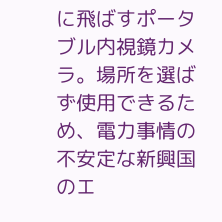に飛ばすポータブル内視鏡カメラ。場所を選ばず使用できるため、電力事情の不安定な新興国のエ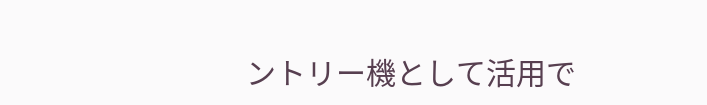ントリー機として活用で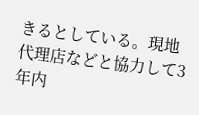きるとしている。現地代理店などと協力して3年内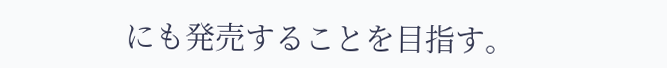にも発売することを目指す。